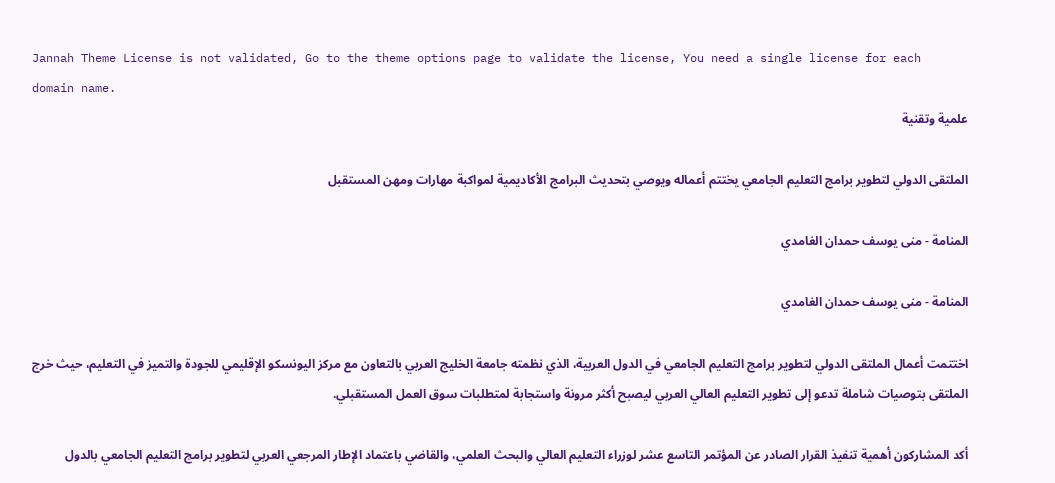Jannah Theme License is not validated, Go to the theme options page to validate the license, You need a single license for each domain name.
علمية وتقنية

الملتقى الدولي لتطوير برامج التعليم الجامعي يختتم أعماله ويوصي بتحديث البرامج الأكاديمية لمواكبة مهارات ومهن المستقبل

المنامة - منى يوسف حمدان الغامدي

المنامة - منى يوسف حمدان الغامدي

اختتمت أعمال الملتقى الدولي لتطوير برامج التعليم الجامعي في الدول العربية، الذي نظمته جامعة الخليج العربي بالتعاون مع مركز اليونسكو الإقليمي للجودة والتميز في التعليم، حيث خرج الملتقى بتوصيات شاملة تدعو إلى تطوير التعليم العالي العربي ليصبح أكثر مرونة واستجابة لمتطلبات سوق العمل المستقبلي.

أكد المشاركون أهمية تنفيذ القرار الصادر عن المؤتمر التاسع عشر لوزراء التعليم العالي والبحث العلمي، والقاضي باعتماد الإطار المرجعي العربي لتطوير برامج التعليم الجامعي بالدول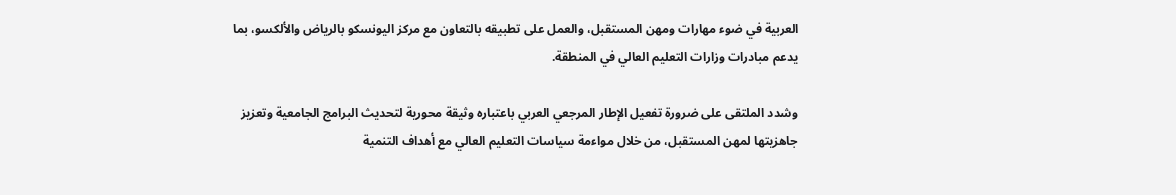العربية في ضوء مهارات ومهن المستقبل، والعمل على تطبيقه بالتعاون مع مركز اليونسكو بالرياض والألكسو، بما يدعم مبادرات وزارات التعليم العالي في المنطقة.

وشدد الملتقى على ضرورة تفعيل الإطار المرجعي العربي باعتباره وثيقة محورية لتحديث البرامج الجامعية وتعزيز جاهزيتها لمهن المستقبل، من خلال مواءمة سياسات التعليم العالي مع أهداف التنمية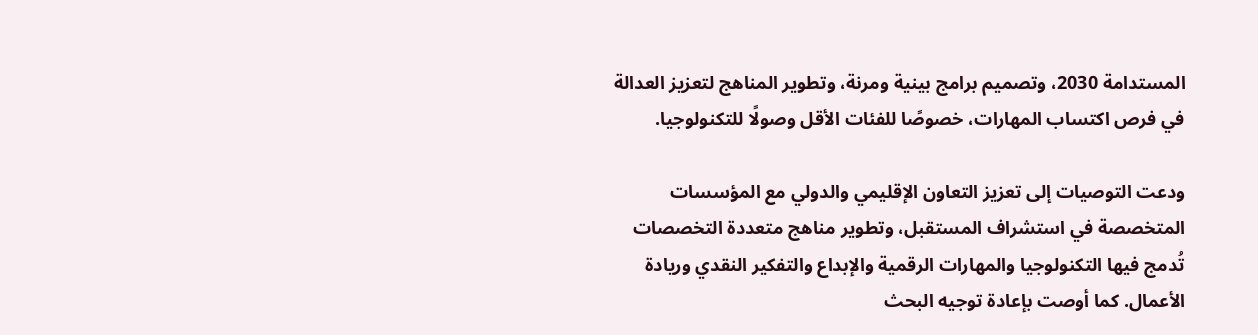المستدامة 2030، وتصميم برامج بينية ومرنة، وتطوير المناهج لتعزيز العدالة في فرص اكتساب المهارات، خصوصًا للفئات الأقل وصولًا للتكنولوجيا.

ودعت التوصيات إلى تعزيز التعاون الإقليمي والدولي مع المؤسسات المتخصصة في استشراف المستقبل، وتطوير مناهج متعددة التخصصات تُدمج فيها التكنولوجيا والمهارات الرقمية والإبداع والتفكير النقدي وريادة الأعمال. كما أوصت بإعادة توجيه البحث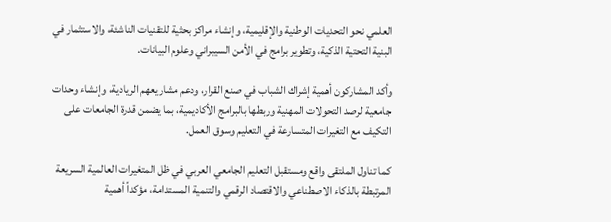العلمي نحو التحديات الوطنية والإقليمية، وإنشاء مراكز بحثية للتقنيات الناشئة، والاستثمار في البنية التحتية الذكية، وتطوير برامج في الأمن السيبراني وعلوم البيانات.

وأكد المشاركون أهمية إشراك الشباب في صنع القرار، ودعم مشاريعهم الريادية، وإنشاء وحدات جامعية لرصد التحولات المهنية وربطها بالبرامج الأكاديمية، بما يضمن قدرة الجامعات على التكيف مع التغيرات المتسارعة في التعليم وسوق العمل.

كما تناول الملتقى واقع ومستقبل التعليم الجامعي العربي في ظل المتغيرات العالمية السريعة المرتبطة بالذكاء الاصطناعي والاقتصاد الرقمي والتنمية المستدامة، مؤكداً أهمية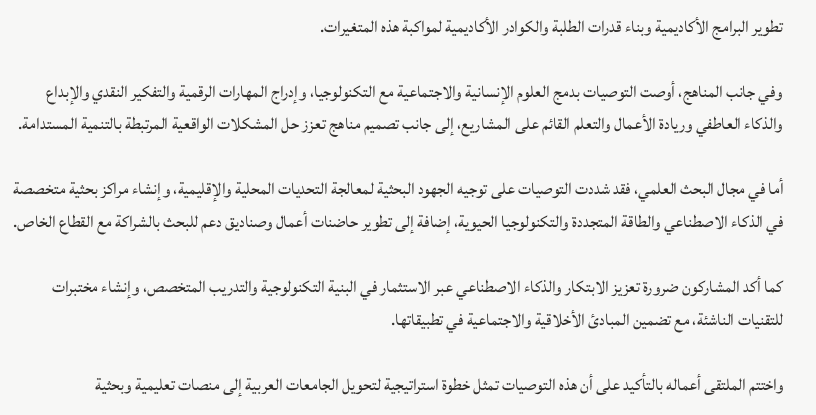تطوير البرامج الأكاديمية وبناء قدرات الطلبة والكوادر الأكاديمية لمواكبة هذه المتغيرات.

وفي جانب المناهج، أوصت التوصيات بدمج العلوم الإنسانية والاجتماعية مع التكنولوجيا، وإدراج المهارات الرقمية والتفكير النقدي والإبداع والذكاء العاطفي وريادة الأعمال والتعلم القائم على المشاريع، إلى جانب تصميم مناهج تعزز حل المشكلات الواقعية المرتبطة بالتنمية المستدامة.

أما في مجال البحث العلمي، فقد شددت التوصيات على توجيه الجهود البحثية لمعالجة التحديات المحلية والإقليمية، وإنشاء مراكز بحثية متخصصة في الذكاء الاصطناعي والطاقة المتجددة والتكنولوجيا الحيوية، إضافة إلى تطوير حاضنات أعمال وصناديق دعم للبحث بالشراكة مع القطاع الخاص.

كما أكد المشاركون ضرورة تعزيز الابتكار والذكاء الاصطناعي عبر الاستثمار في البنية التكنولوجية والتدريب المتخصص، وإنشاء مختبرات للتقنيات الناشئة، مع تضمين المبادئ الأخلاقية والاجتماعية في تطبيقاتها.

واختتم الملتقى أعماله بالتأكيد على أن هذه التوصيات تمثل خطوة استراتيجية لتحويل الجامعات العربية إلى منصات تعليمية وبحثية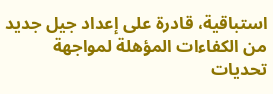استباقية، قادرة على إعداد جيل جديد من الكفاءات المؤهلة لمواجهة تحديات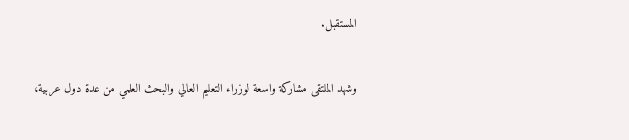المستقبل.

وشهد الملتقى مشاركة واسعة لوزراء التعليم العالي والبحث العلمي من عدة دول عربية،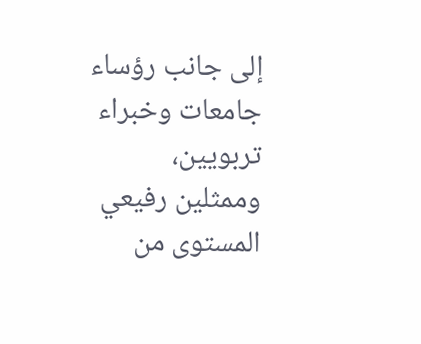إلى جانب رؤساء جامعات وخبراء تربويين، وممثلين رفيعي المستوى من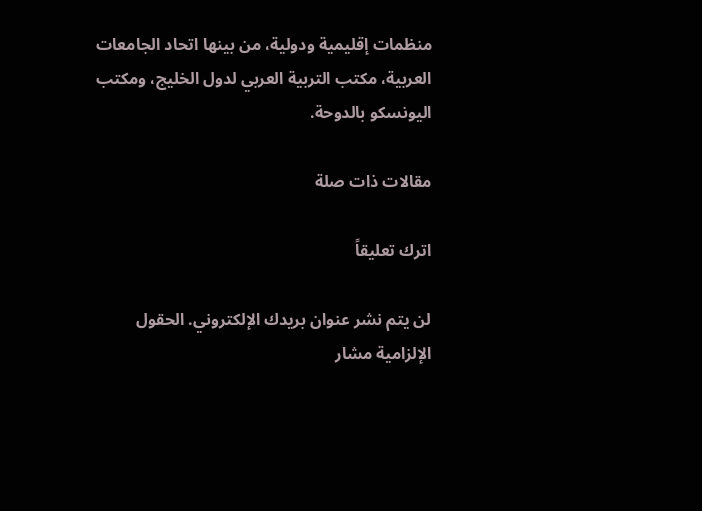منظمات إقليمية ودولية، من بينها اتحاد الجامعات العربية، مكتب التربية العربي لدول الخليج، ومكتب اليونسكو بالدوحة.

مقالات ذات صلة

اترك تعليقاً

لن يتم نشر عنوان بريدك الإلكتروني. الحقول الإلزامية مشار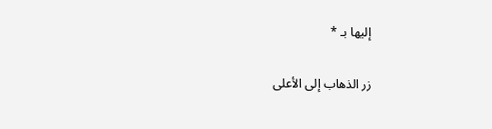إليها بـ *

زر الذهاب إلى الأعلى